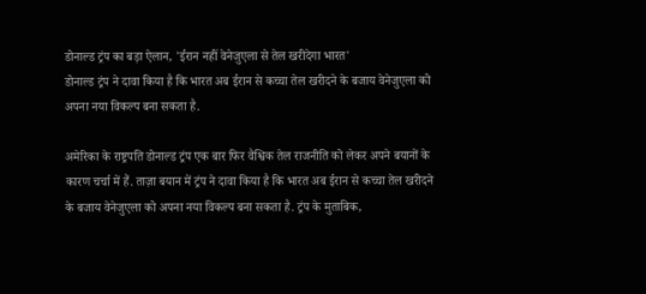डोनाल्ड ट्रंप का बड़ा ऐलान, 'ईरान नहीं वेनेजुएला से तेल खरीदेगा भारत'
डोनाल्ड ट्रंप ने दावा किया है कि भारत अब ईरान से कच्चा तेल खरीदने के बजाय वेनेजुएला को अपना नया विकल्प बना सकता है.

अमेरिका के राष्ट्रपति डोनाल्ड ट्रंप एक बार फिर वैश्विक तेल राजनीति को लेकर अपने बयानों के कारण चर्चा में हैं. ताज़ा बयान में ट्रंप ने दावा किया है कि भारत अब ईरान से कच्चा तेल खरीदने के बजाय वेनेजुएला को अपना नया विकल्प बना सकता है. ट्रंप के मुताबिक,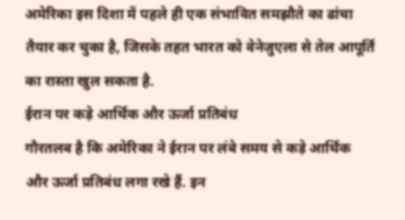अमेरिका इस दिशा में पहले ही एक संभावित समझौते का ढांचा तैयार कर चुका है, जिसके तहत भारत को वेनेजुएला से तेल आपूर्ति का रास्ता खुल सकता है.
ईरान पर कड़े आर्थिक और ऊर्जा प्रतिबंध
गौरतलब है कि अमेरिका ने ईरान पर लंबे समय से कड़े आर्थिक और ऊर्जा प्रतिबंध लगा रखे हैं. इन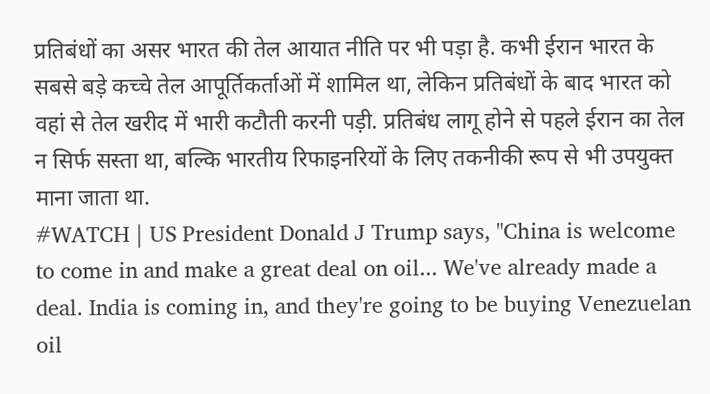प्रतिबंधों का असर भारत की तेल आयात नीति पर भी पड़ा है. कभी ईरान भारत के सबसे बड़े कच्चे तेल आपूर्तिकर्ताओं में शामिल था, लेकिन प्रतिबंधों के बाद भारत को वहां से तेल खरीद में भारी कटौती करनी पड़ी. प्रतिबंध लागू होने से पहले ईरान का तेल न सिर्फ सस्ता था, बल्कि भारतीय रिफाइनरियों के लिए तकनीकी रूप से भी उपयुक्त माना जाता था.
#WATCH | US President Donald J Trump says, "China is welcome to come in and make a great deal on oil... We've already made a deal. India is coming in, and they're going to be buying Venezuelan oil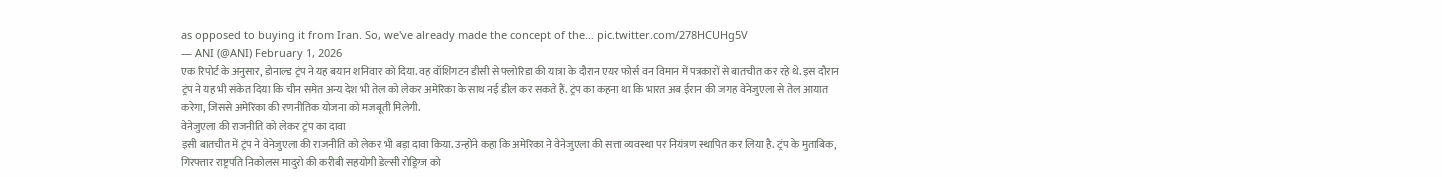as opposed to buying it from Iran. So, we've already made the concept of the… pic.twitter.com/278HCUHg5V
— ANI (@ANI) February 1, 2026
एक रिपोर्ट के अनुसार, डोनाल्ड ट्रंप ने यह बयान शनिवार को दिया. वह वॉशिंगटन डीसी से फ्लोरिडा की यात्रा के दौरान एयर फोर्स वन विमान में पत्रकारों से बातचीत कर रहे थे. इस दौरान ट्रंप ने यह भी संकेत दिया कि चीन समेत अन्य देश भी तेल को लेकर अमेरिका के साथ नई डील कर सकते हैं. ट्रंप का कहना था कि भारत अब ईरान की जगह वेनेजुएला से तेल आयात करेगा, जिससे अमेरिका की रणनीतिक योजना को मजबूती मिलेगी.
वेनेजुएला की राजनीति को लेकर ट्रंप का दावा
इसी बातचीत में ट्रंप ने वेनेजुएला की राजनीति को लेकर भी बड़ा दावा किया. उन्होंने कहा कि अमेरिका ने वेनेजुएला की सत्ता व्यवस्था पर नियंत्रण स्थापित कर लिया है. ट्रंप के मुताबिक, गिरफ्तार राष्ट्रपति निकोलस मादुरो की करीबी सहयोगी डेल्सी रोड्रिग्ज को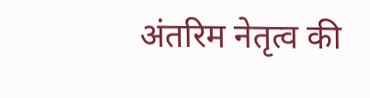अंतरिम नेतृत्व की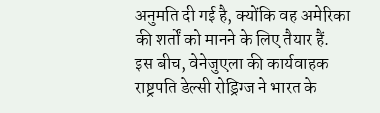अनुमति दी गई है, क्योंकि वह अमेरिका की शर्तों को मानने के लिए तैयार हैं.
इस बीच, वेनेजुएला की कार्यवाहक राष्ट्रपति डेल्सी रोड्रिग्ज ने भारत के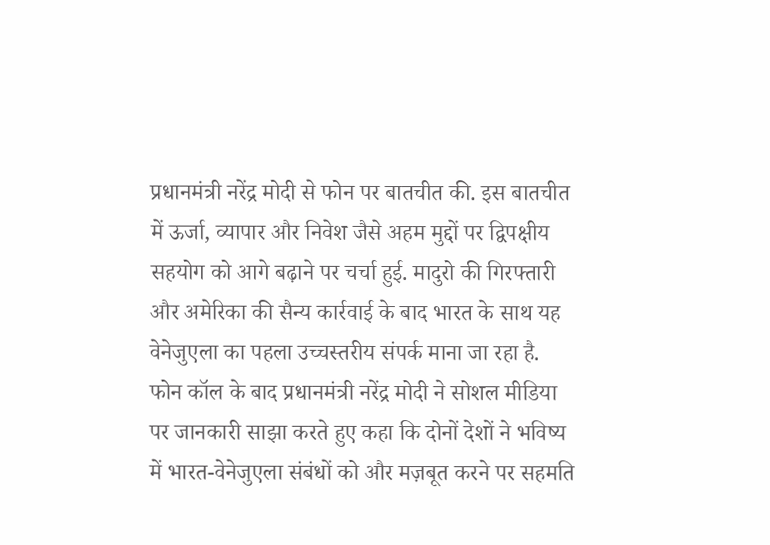प्रधानमंत्री नरेंद्र मोदी से फोन पर बातचीत की. इस बातचीत में ऊर्जा, व्यापार और निवेश जैसे अहम मुद्दों पर द्विपक्षीय सहयोग को आगे बढ़ाने पर चर्चा हुई. मादुरो की गिरफ्तारी और अमेरिका की सैन्य कार्रवाई के बाद भारत के साथ यह वेनेजुएला का पहला उच्चस्तरीय संपर्क माना जा रहा है.
फोन कॉल के बाद प्रधानमंत्री नरेंद्र मोदी ने सोशल मीडिया पर जानकारी साझा करते हुए कहा कि दोनों देशों ने भविष्य में भारत-वेनेजुएला संबंधों को और मज़बूत करने पर सहमति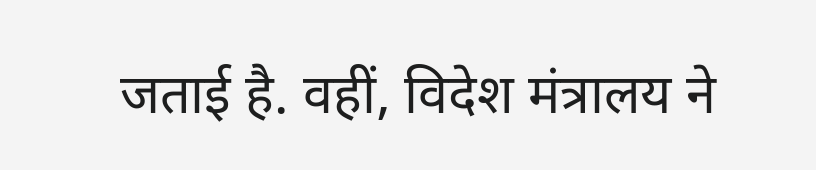जताई है. वहीं, विदेश मंत्रालय ने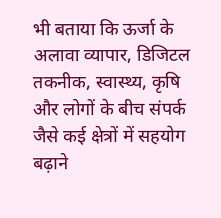भी बताया कि ऊर्जा के अलावा व्यापार, डिजिटल तकनीक, स्वास्थ्य, कृषि और लोगों के बीच संपर्क जैसे कई क्षेत्रों में सहयोग बढ़ाने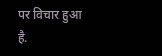पर विचार हुआ है.